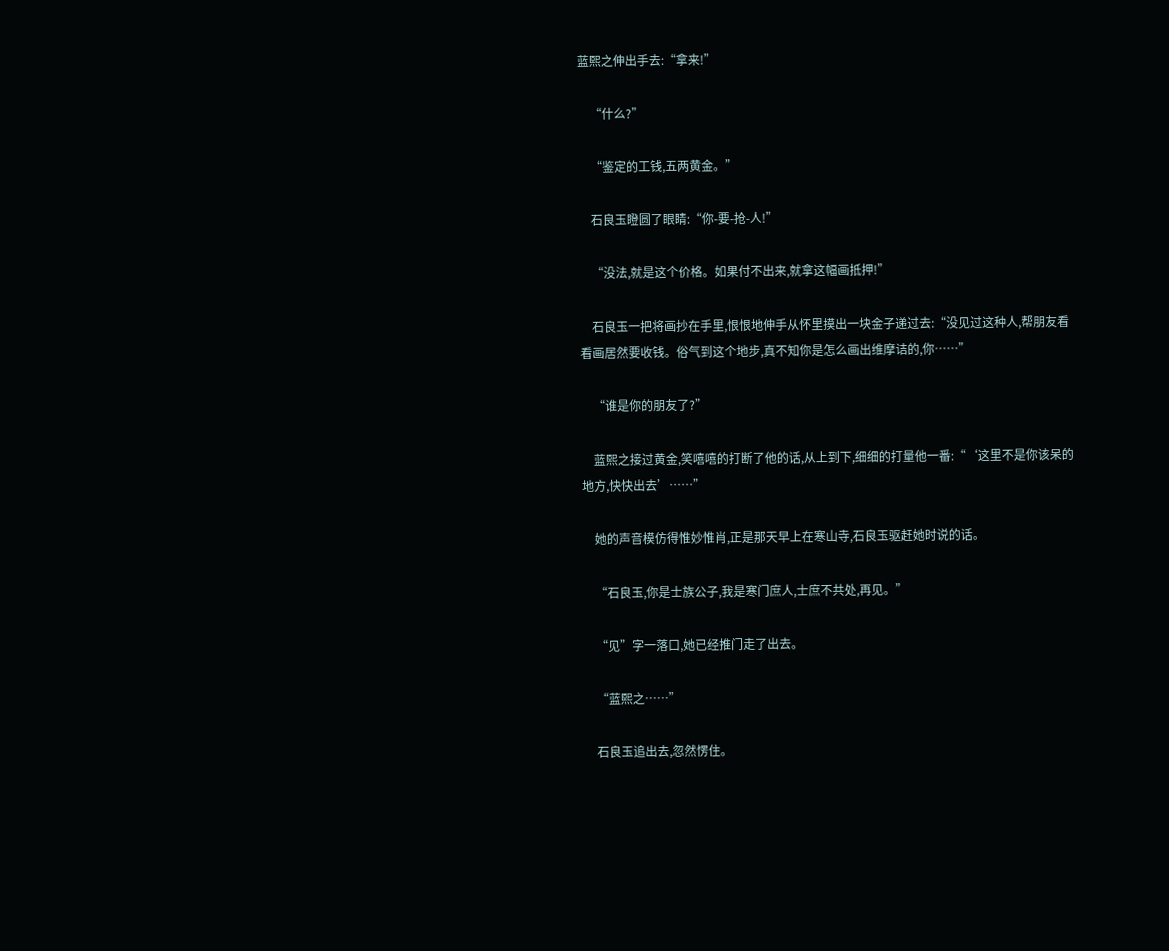蓝熙之伸出手去:“拿来!”

    “什么?”

    “鉴定的工钱,五两黄金。”

    石良玉瞪圆了眼睛:“你-要-抢-人!”

    “没法,就是这个价格。如果付不出来,就拿这幅画抵押!”

    石良玉一把将画抄在手里,恨恨地伸手从怀里摸出一块金子递过去:“没见过这种人,帮朋友看看画居然要收钱。俗气到这个地步,真不知你是怎么画出维摩诘的,你……”

    “谁是你的朋友了?”

    蓝熙之接过黄金,笑嘻嘻的打断了他的话,从上到下,细细的打量他一番:“‘这里不是你该呆的地方,快快出去’……”

    她的声音模仿得惟妙惟肖,正是那天早上在寒山寺,石良玉驱赶她时说的话。

    “石良玉,你是士族公子,我是寒门庶人,士庶不共处,再见。”

    “见”字一落口,她已经推门走了出去。

    “蓝熙之……”

    石良玉追出去,忽然愣住。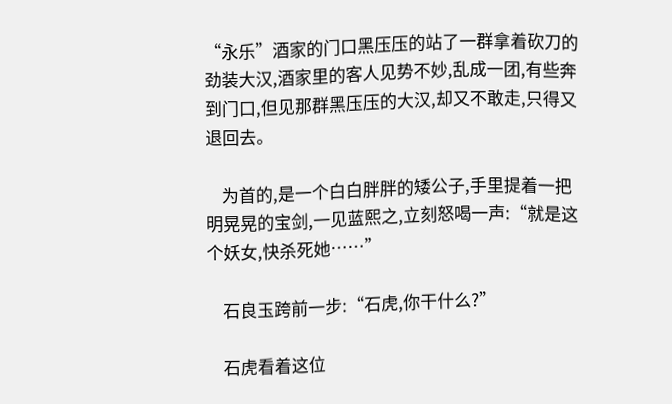“永乐”酒家的门口黑压压的站了一群拿着砍刀的劲装大汉,酒家里的客人见势不妙,乱成一团,有些奔到门口,但见那群黑压压的大汉,却又不敢走,只得又退回去。

    为首的,是一个白白胖胖的矮公子,手里提着一把明晃晃的宝剑,一见蓝熙之,立刻怒喝一声:“就是这个妖女,快杀死她……”

    石良玉跨前一步:“石虎,你干什么?”

    石虎看着这位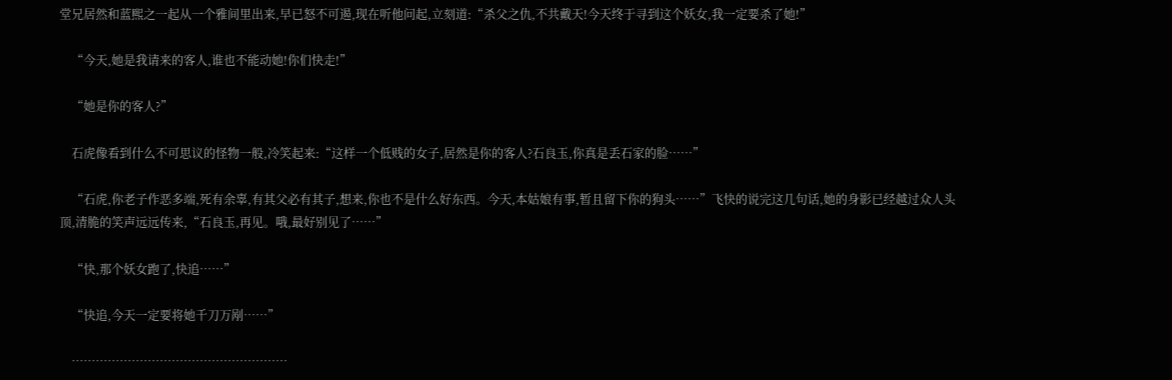堂兄居然和蓝熙之一起从一个雅间里出来,早已怒不可遏,现在听他问起,立刻道:“杀父之仇,不共戴天!今天终于寻到这个妖女,我一定要杀了她!”

    “今天,她是我请来的客人,谁也不能动她!你们快走!”

    “她是你的客人?”

    石虎像看到什么不可思议的怪物一般,冷笑起来:“这样一个低贱的女子,居然是你的客人?石良玉,你真是丢石家的脸……”

    “石虎,你老子作恶多端,死有余辜,有其父必有其子,想来,你也不是什么好东西。今天,本姑娘有事,暂且留下你的狗头……”飞快的说完这几句话,她的身影已经越过众人头顶,清脆的笑声远远传来,“石良玉,再见。哦,最好别见了……”

    “快,那个妖女跑了,快追……”

    “快追,今天一定要将她千刀万剐……”

    ………………………………………………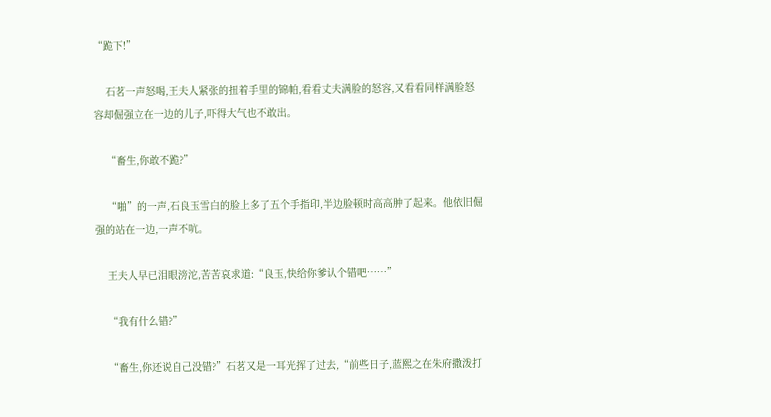“跪下!”

    石茗一声怒喝,王夫人紧张的扭着手里的锦帕,看看丈夫满脸的怒容,又看看同样满脸怒容却倔强立在一边的儿子,吓得大气也不敢出。

    “畜生,你敢不跪?”

    “啪”的一声,石良玉雪白的脸上多了五个手指印,半边脸顿时高高肿了起来。他依旧倔强的站在一边,一声不吭。

    王夫人早已泪眼滂沱,苦苦哀求道:“良玉,快给你爹认个错吧……”

    “我有什么错?”

    “畜生,你还说自己没错?”石茗又是一耳光挥了过去,“前些日子,蓝熙之在朱府撒泼打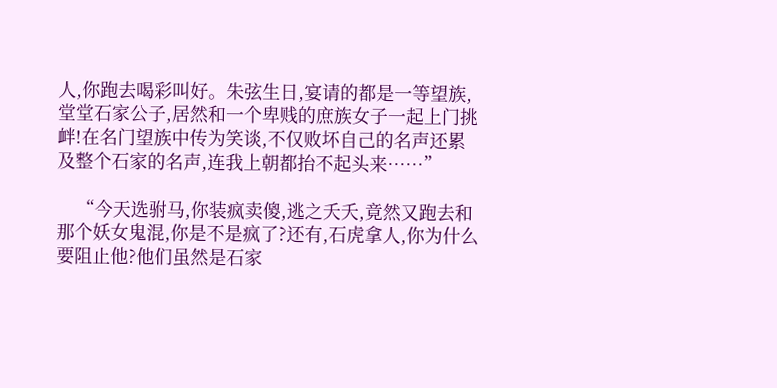人,你跑去喝彩叫好。朱弦生日,宴请的都是一等望族,堂堂石家公子,居然和一个卑贱的庶族女子一起上门挑衅!在名门望族中传为笑谈,不仅败坏自己的名声还累及整个石家的名声,连我上朝都抬不起头来……”

    “今天选驸马,你装疯卖傻,逃之夭夭,竟然又跑去和那个妖女鬼混,你是不是疯了?还有,石虎拿人,你为什么要阻止他?他们虽然是石家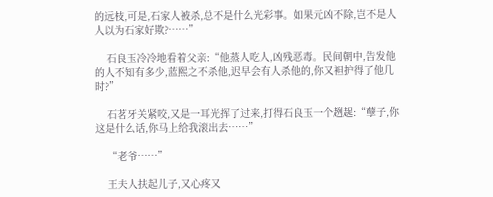的远枝,可是,石家人被杀,总不是什么光彩事。如果元凶不除,岂不是人人以为石家好欺?……”

    石良玉冷冷地看着父亲:“他蒸人吃人,凶残恶毒。民间朝中,告发他的人不知有多少,蓝熙之不杀他,迟早会有人杀他的,你又袒护得了他几时?”

    石茗牙关紧咬,又是一耳光挥了过来,打得石良玉一个趔趗:“孽子,你这是什么话,你马上给我滚出去……”

    “老爷……”

    王夫人扶起儿子,又心疼又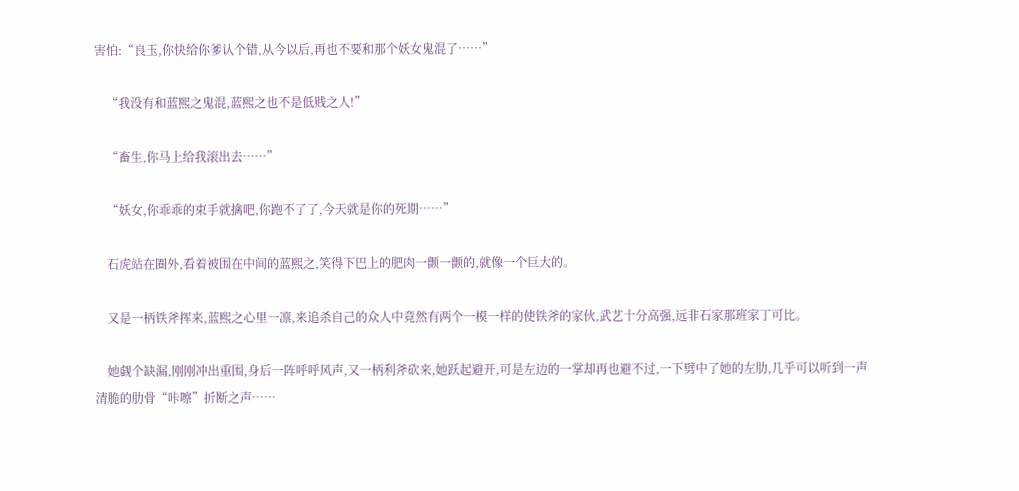害怕:“良玉,你快给你爹认个错,从今以后,再也不要和那个妖女鬼混了……”

    “我没有和蓝熙之鬼混,蓝熙之也不是低贱之人!”

    “畜生,你马上给我滚出去……”

    “妖女,你乖乖的束手就擒吧,你跑不了了,今天就是你的死期……”

    石虎站在圈外,看着被围在中间的蓝熙之,笑得下巴上的肥肉一颤一颤的,就像一个巨大的。

    又是一柄铁斧挥来,蓝熙之心里一凛,来追杀自己的众人中竟然有两个一模一样的使铁斧的家伙,武艺十分高强,远非石家那班家丁可比。

    她觑个缺漏,刚刚冲出重围,身后一阵呼呼风声,又一柄利斧砍来,她跃起避开,可是左边的一掌却再也避不过,一下劈中了她的左肋,几乎可以听到一声清脆的肋骨“咔嚓”折断之声……